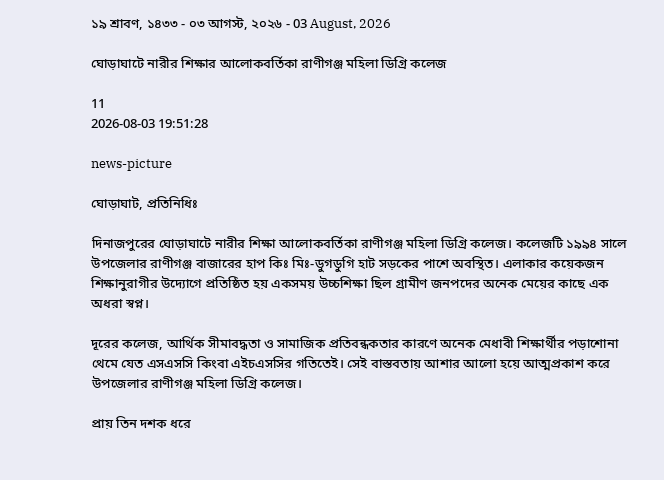১৯ শ্রাবণ, ১৪৩৩ - ০৩ আগস্ট, ২০২৬ - 03 August, 2026

ঘোড়াঘাটে নারীর শিক্ষার আলোকবর্তিকা রাণীগঞ্জ মহিলা ডিগ্রি কলেজ

11
2026-08-03 19:51:28

news-picture

ঘোড়াঘাট, প্রতিনিধিঃ

দিনাজপুরের ঘোড়াঘাটে নারীর শিক্ষা আলোকবর্তিকা রাণীগঞ্জ মহিলা ডিগ্রি কলেজ। কলেজটি ১৯৯৪ সালে উপজেলার রাণীগঞ্জ বাজারের হাপ কিঃ মিঃ-ডুগডুগি হাট সড়কের পাশে অবস্থিত। এলাকার কয়েকজন শিক্ষানুরাগীর উদ্যোগে প্রতিষ্ঠিত হয় একসময় উচ্চশিক্ষা ছিল গ্রামীণ জনপদের অনেক মেয়ের কাছে এক অধরা স্বপ্ন।

দূরের কলেজ, আর্থিক সীমাবদ্ধতা ও সামাজিক প্রতিবন্ধকতার কারণে অনেক মেধাবী শিক্ষার্থীর পড়াশোনা থেমে যেত এসএসসি কিংবা এইচএসসির গতিতেই। সেই বাস্তবতায় আশার আলো হয়ে আত্মপ্রকাশ করে উপজেলার রাণীগঞ্জ মহিলা ডিগ্রি কলেজ।

প্রায় তিন দশক ধরে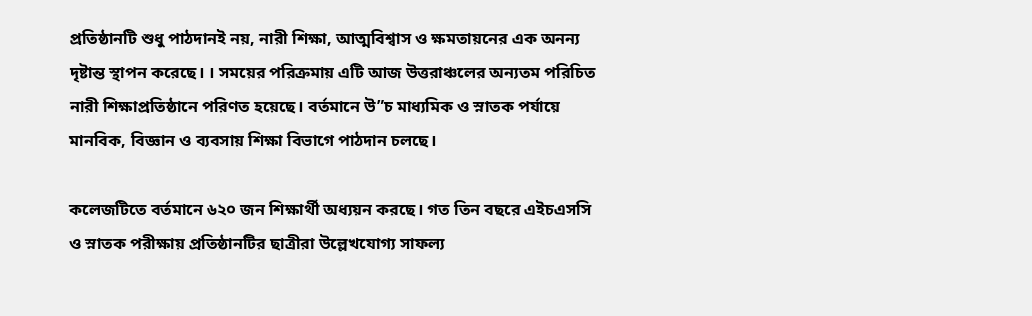প্রতিষ্ঠানটি শুধু পাঠদানই নয়, নারী শিক্ষা, আত্মবিশ্বাস ও ক্ষমতায়নের এক অনন্য দৃষ্টান্ত স্থাপন করেছে। । সময়ের পরিক্রমায় এটি আজ উত্তরাঞ্চলের অন্যতম পরিচিত নারী শিক্ষাপ্রতিষ্ঠানে পরিণত হয়েছে। বর্তমানে উ”চ মাধ্যমিক ও স্নাতক পর্যায়ে মানবিক, বিজ্ঞান ও ব্যবসায় শিক্ষা বিভাগে পাঠদান চলছে।

কলেজটিতে বর্তমানে ৬২০ জন শিক্ষার্থী অধ্যয়ন করছে। গত তিন বছরে এইচএসসি ও স্নাতক পরীক্ষায় প্রতিষ্ঠানটির ছাত্রীরা উল্লেখযোগ্য সাফল্য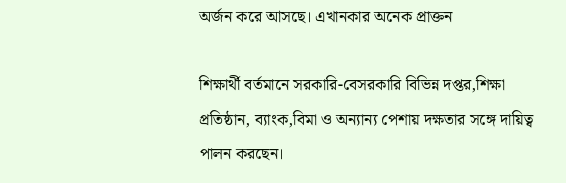অর্জন করে আসছে। এখানকার অনেক প্রাক্তন

শিক্ষার্থী বর্তমানে সরকারি-বেসরকারি বিভিন্ন দপ্তর,শিক্ষা প্রতিষ্ঠান, ব্যাংক,বিমা ও অন্যান্য পেশায় দক্ষতার সঙ্গে দায়িত্ব পালন করছেন।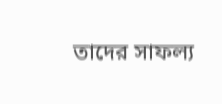তাদের সাফল্য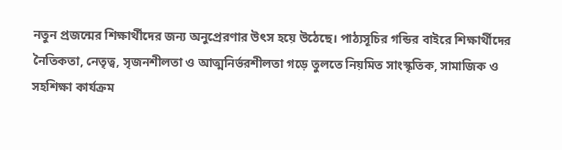নতুন প্রজন্মের শিক্ষার্থীদের জন্য অনুপ্রেরণার উৎস হয়ে উঠেছে। পাঠ্যসূচির গন্ডির বাইরে শিক্ষার্থীদের নৈতিকতা, নেতৃত্ব, সৃজনশীলতা ও আত্মনির্ভরশীলতা গড়ে তুলতে নিয়মিত সাংস্কৃতিক, সামাজিক ও সহশিক্ষা কার্যক্রম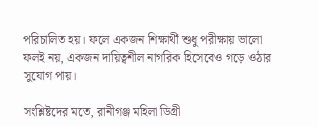পরিচালিত হয়। ফলে একজন শিক্ষার্থী শুধু পরীক্ষায় ভালো ফলই নয়, একজন দায়িত্বশীল নাগরিক হিসেবেও গড়ে ওঠার সুযোগ পায়।

সংশ্লিষ্টদের মতে, রানীগঞ্জ মহিলা ডিগ্রী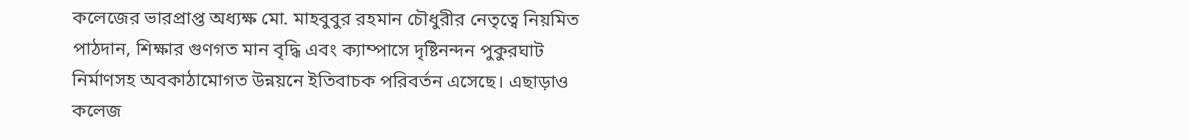কলেজের ভারপ্রাপ্ত অধ্যক্ষ মো. মাহবুবুর রহমান চৌধুরীর নেতৃত্বে নিয়মিত পাঠদান, শিক্ষার গুণগত মান বৃদ্ধি এবং ক্যাম্পাসে দৃষ্টিনন্দন পুকুরঘাট নির্মাণসহ অবকাঠামোগত উন্নয়নে ইতিবাচক পরিবর্তন এসেছে। এছাড়াও কলেজ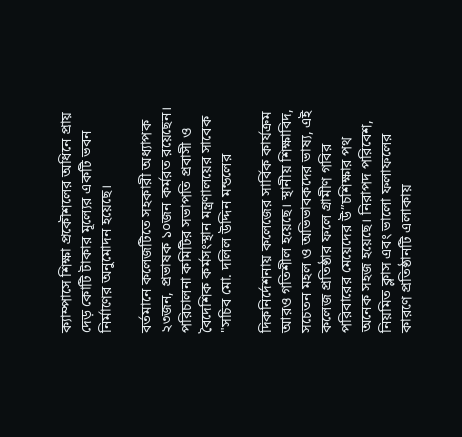ক্যাম্পাসে শিক্ষা প্রকৌশলের অধিনে প্রায় দেড় কোটি টাকার মূল্যের একটি ভবন নির্মাণের অনুমোদন হয়েছে।

বর্তমানে কলেজটিতে সহকারী অধ্যাপক ২৩জন, প্রভাষক ১০জন কর্মরত রয়েছেন। পরিচালনা কমিটির সভাপতি প্রবাসী ও বৈদেশিক কর্মসংস্থান মন্ত্রণালয়ের সাবেক "সচিব মো. দলিল উদ্দিন মন্ডলের

দিকনির্দেশনায় কলেজের সার্বিক কার্যক্রম আরও গতিশীল হয়েছে। স্থানীয় শিক্ষাবিদ, সচেতন মহল ও অভিভাবকদের ভাষ্য, এই কলেজ প্রতিষ্ঠার ফলে গ্রামীণ গবির পরিবারের মেয়েদের উ”চশিক্ষার পথ অনেক সহজ হয়েছে। নিরাপদ পরিবেশ, নিয়মিত ক্লাস এবং ভালো ফলাফলের কারণে প্রতিষ্ঠানটি এলাকায়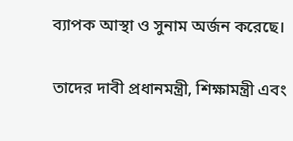ব্যাপক আস্থা ও সুনাম অর্জন করেছে।

তাদের দাবী প্রধানমন্ত্রী, শিক্ষামন্ত্রী এবং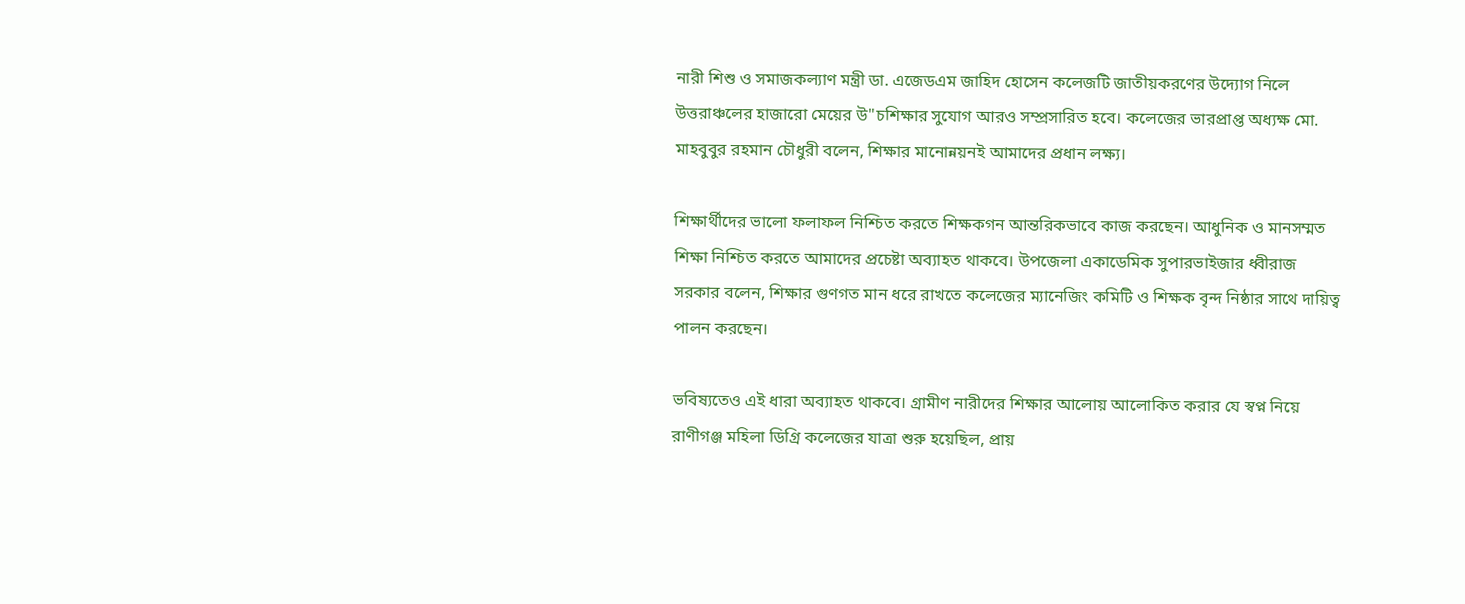নারী শিশু ও সমাজকল্যাণ মন্ত্রী ডা. এজেডএম জাহিদ হোসেন কলেজটি জাতীয়করণের উদ্যোগ নিলে উত্তরাঞ্চলের হাজারো মেয়ের উ"চশিক্ষার সুযোগ আরও সম্প্রসারিত হবে। কলেজের ভারপ্রাপ্ত অধ্যক্ষ মো. মাহবুবুর রহমান চৌধুরী বলেন, শিক্ষার মানোন্নয়নই আমাদের প্রধান লক্ষ্য।

শিক্ষার্থীদের ভালো ফলাফল নিশ্চিত করতে শিক্ষকগন আন্তরিকভাবে কাজ করছেন। আধুনিক ও মানসম্মত শিক্ষা নিশ্চিত করতে আমাদের প্রচেষ্টা অব্যাহত থাকবে। উপজেলা একাডেমিক সুপারভাইজার ধ্বীরাজ সরকার বলেন, শিক্ষার গুণগত মান ধরে রাখতে কলেজের ম্যানেজিং কমিটি ও শিক্ষক বৃন্দ নিষ্ঠার সাথে দায়িত্ব পালন করছেন।

ভবিষ্যতেও এই ধারা অব্যাহত থাকবে। গ্রামীণ নারীদের শিক্ষার আলোয় আলোকিত করার যে স্বপ্ন নিয়ে রাণীগঞ্জ মহিলা ডিগ্রি কলেজের যাত্রা শুরু হয়েছিল, প্রায়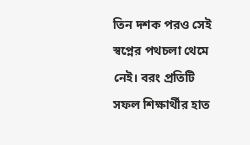তিন দশক পরও সেই স্বপ্নের পথচলা থেমে নেই। বরং প্রতিটি সফল শিক্ষার্থীর হাত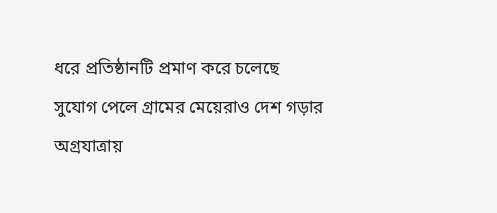ধরে প্রতিষ্ঠানটি প্রমাণ করে চলেছে সুযোগ পেলে গ্রামের মেয়েরাও দেশ গড়ার অগ্রযাত্রায়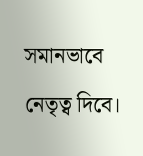সমানভাবে নেতৃত্ব দিবে।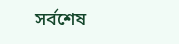সর্বশেষ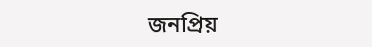জনপ্রিয়